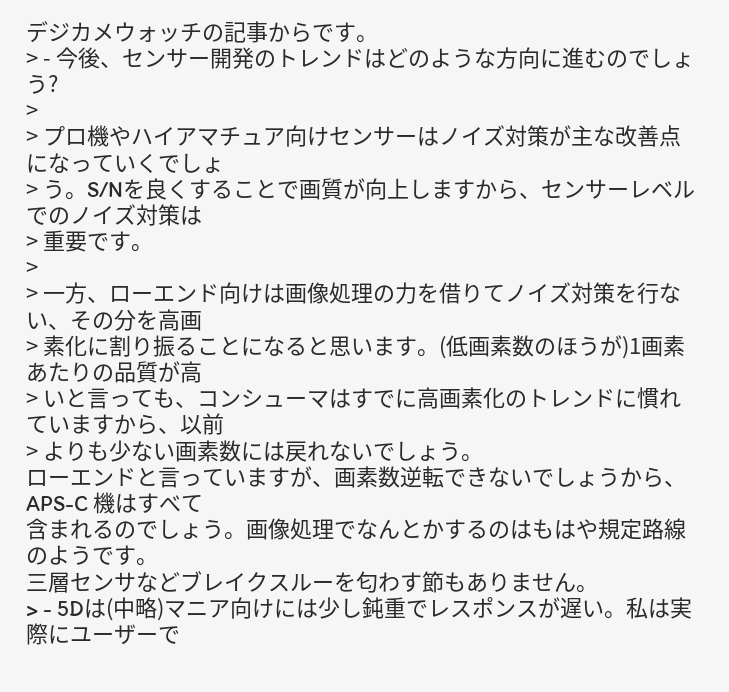デジカメウォッチの記事からです。
> - 今後、センサー開発のトレンドはどのような方向に進むのでしょう?
>
> プロ機やハイアマチュア向けセンサーはノイズ対策が主な改善点になっていくでしょ
> う。S/Nを良くすることで画質が向上しますから、センサーレベルでのノイズ対策は
> 重要です。
>
> 一方、ローエンド向けは画像処理の力を借りてノイズ対策を行ない、その分を高画
> 素化に割り振ることになると思います。(低画素数のほうが)1画素あたりの品質が高
> いと言っても、コンシューマはすでに高画素化のトレンドに慣れていますから、以前
> よりも少ない画素数には戻れないでしょう。
ローエンドと言っていますが、画素数逆転できないでしょうから、APS-C 機はすべて
含まれるのでしょう。画像処理でなんとかするのはもはや規定路線のようです。
三層センサなどブレイクスルーを匂わす節もありません。
> - 5Dは(中略)マニア向けには少し鈍重でレスポンスが遅い。私は実際にユーザーで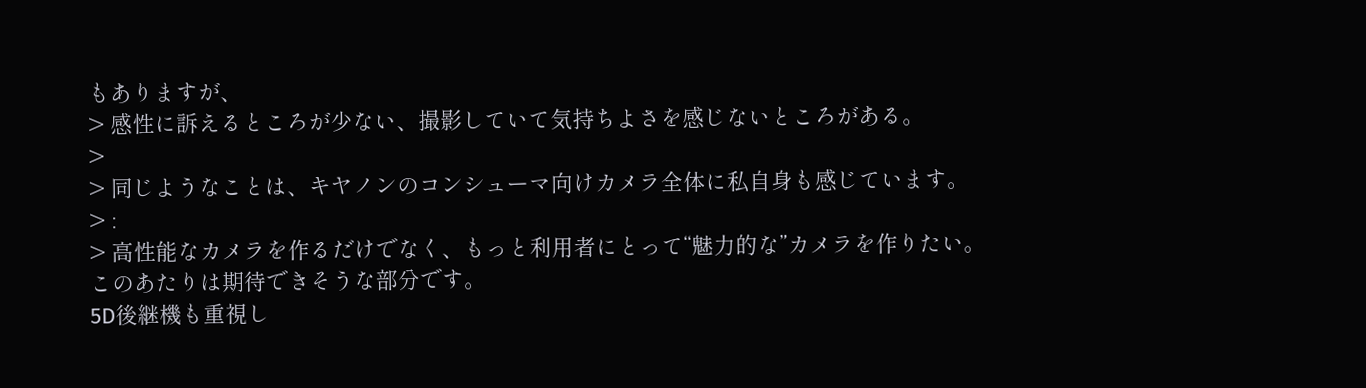もありますが、
> 感性に訴えるところが少ない、撮影していて気持ちよさを感じないところがある。
>
> 同じようなことは、キヤノンのコンシューマ向けカメラ全体に私自身も感じています。
> :
> 高性能なカメラを作るだけでなく、もっと利用者にとって“魅力的な”カメラを作りたい。
このあたりは期待できそうな部分です。
5D後継機も重視し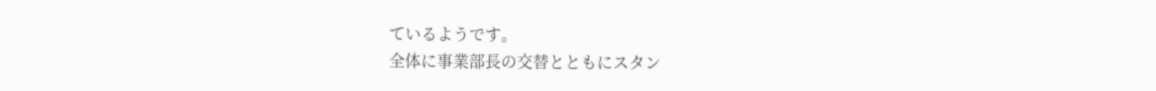ているようです。
全体に事業部長の交替とともにスタン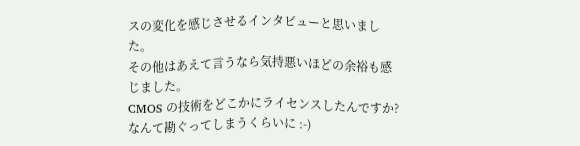スの変化を感じさせるインタビューと思いました。
その他はあえて言うなら気持悪いほどの余裕も感じました。
CMOS の技術をどこかにライセンスしたんですか?なんて勘ぐってしまうくらいに :-)